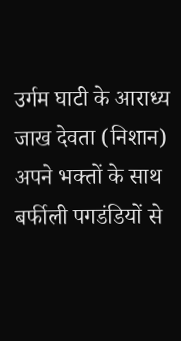उर्गम घाटी के आराध्य जाख देवता (निशान) अपने भक्तों के साथ बर्फीली पगडंडियों से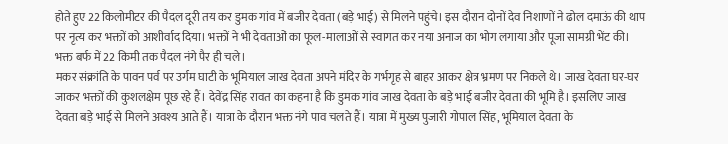होते हुए 22 किलोमीटर की पैदल दूरी तय कर डुमक गांव में बजीर देवता (बड़े भाई) से मिलने पहुंचे। इस दौरान दोनों देव निशाणों ने ढोल दमाऊं की थाप पर नृत्य कर भक्तों को आशीर्वाद दिया। भक्तों ने भी देवताओं का फूल-मालाओं से स्वागत कर नया अनाज का भोग लगाया और पूजा सामग्री भेंट की। भक्त बर्फ में 22 किमी तक पैदल नंगे पैर ही चले।
मकर संक्रांति के पावन पर्व पर उर्गम घाटी के भूमियाल जाख देवता अपने मंदिर के गर्भगृह से बाहर आकर क्षेत्र भ्रमण पर निकले थे। जाख देवता घर-घर जाकर भक्तों की कुशलक्षेम पूछ रहे हैं। देवेंद्र सिंह रावत का कहना है कि डुमक गांव जाख देवता के बड़े भाई बजीर देवता की भूमि है। इसलिए जाख देवता बड़े भाई से मिलने अवश्य आते हैं। यात्रा के दौरान भक्त नंगे पाव चलते हैं। यात्रा में मुख्य पुजारी गोपाल सिंह, भूमियाल देवता के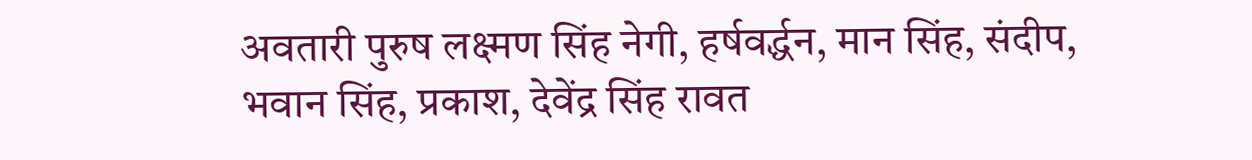अवतारी पुरुष लक्ष्मण सिंह नेगी, हर्षवर्द्धन, मान सिंह, संदीप, भवान सिंह, प्रकाश, देवेंद्र सिंह रावत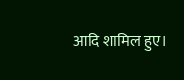आदि शामिल हुए।